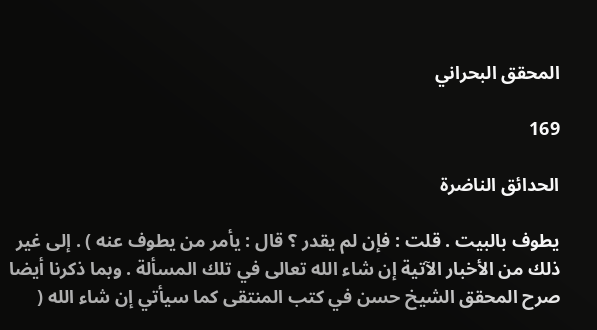المحقق البحراني

169

الحدائق الناضرة

يطوف بالبيت . قلت : فإن لم يقدر ؟ قال : يأمر من يطوف عنه ) . إلى غير ذلك من الأخبار الآتية إن شاء الله تعالى في تلك المسألة . وبما ذكرنا أيضا صرح المحقق الشيخ حسن في كتب المنتقى كما سيأتي إن شاء الله (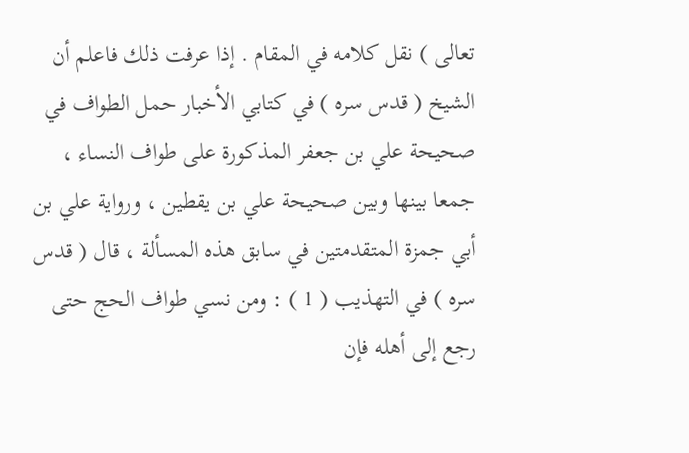تعالى ) نقل كلامه في المقام . إذا عرفت ذلك فاعلم أن الشيخ ( قدس سره ) في كتابي الأخبار حمل الطواف في صحيحة علي بن جعفر المذكورة على طواف النساء ، جمعا بينها وبين صحيحة علي بن يقطين ، ورواية علي بن أبي جمزة المتقدمتين في سابق هذه المسألة ، قال ( قدس سره ) في التهذيب ( 1 ) : ومن نسي طواف الحج حتى رجع إلى أهله فإن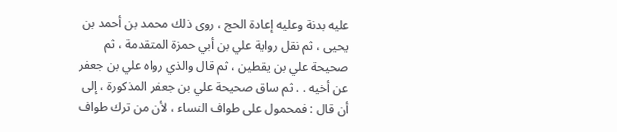عليه بدنة وعليه إعادة الحج ، روى ذلك محمد بن أحمد بن يحيى ، ثم نقل رواية علي بن أبي حمزة المتقدمة ، ثم صحيحة علي بن يقطين ، ثم قال والذي رواه علي بن جعفر عن أخيه . . ثم ساق صحيحة علي بن جعفر المذكورة ، إلى أن قال : فمحمول على طواف النساء ، لأن من ترك طواف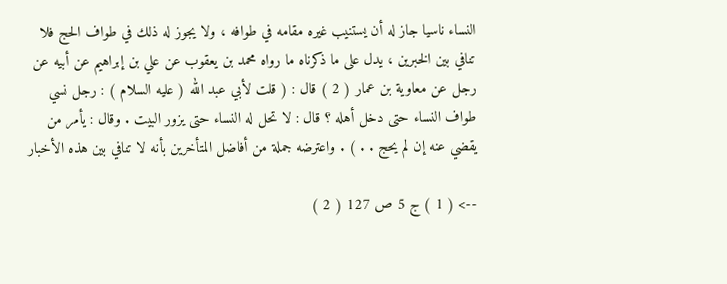النساء ناسيا جاز له أن يستنيب غيره مقامه في طوافه ، ولا يجوز له ذلك في طواف الحج فلا تنافي بين الخبرين ، يدل على ما ذكرناه ما رواه محمد بن يعقوب عن علي بن إبراهيم عن أبيه عن رجل عن معاوية بن عمار ( 2 ) قال : ( قلت لأبي عبد الله ( عليه السلام ) : رجل نسي طواف النساء حتى دخل أهله ؟ قال : لا تحل له النساء حتى يزور البيت . وقال : يأمر من يقضي عنه إن لم يحج . . ) . واعترضه جملة من أفاضل المتأخرين بأنه لا تنافي بين هذه الأخبار

--> ( 1 ) ج 5 ص 127 ( 2 )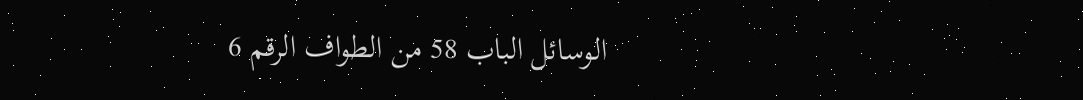الوسائل الباب 58 من الطواف الرقم 6